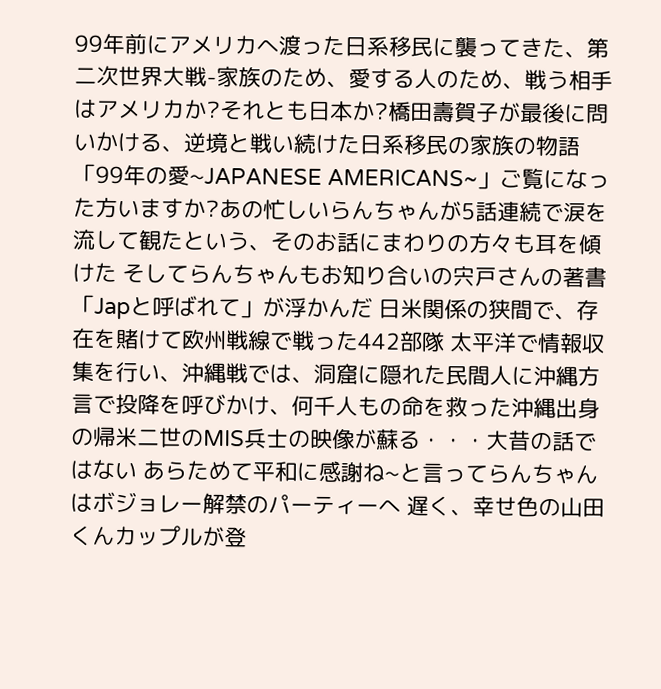99年前にアメリカへ渡った日系移民に襲ってきた、第二次世界大戦-家族のため、愛する人のため、戦う相手はアメリカか?それとも日本か?橋田壽賀子が最後に問いかける、逆境と戦い続けた日系移民の家族の物語「99年の愛~JAPANESE AMERICANS~」ご覧になった方いますか?あの忙しいらんちゃんが5話連続で涙を流して観たという、そのお話にまわりの方々も耳を傾けた そしてらんちゃんもお知り合いの宍戸さんの著書「Japと呼ばれて」が浮かんだ 日米関係の狭間で、存在を賭けて欧州戦線で戦った442部隊 太平洋で情報収集を行い、沖縄戦では、洞窟に隠れた民間人に沖縄方言で投降を呼びかけ、何千人もの命を救った沖縄出身の帰米二世のMIS兵士の映像が蘇る・・・大昔の話ではない あらためて平和に感謝ね~と言ってらんちゃんはボジョレー解禁のパーティーへ 遅く、幸せ色の山田くんカップルが登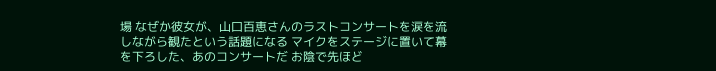場 なぜか彼女が、山口百恵さんのラストコンサートを涙を流しながら観たという話題になる マイクをステージに置いて幕を下ろした、あのコンサートだ お陰で先ほど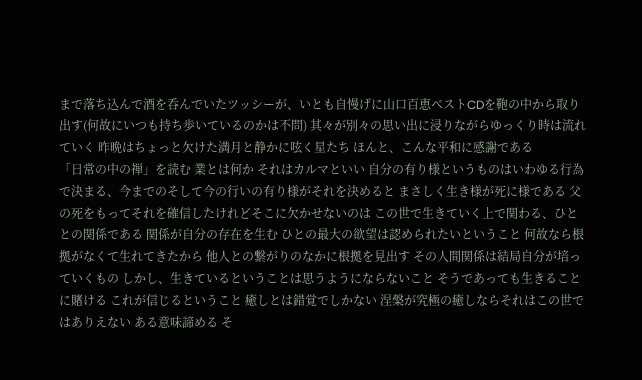まで落ち込んで酒を呑んでいたツッシーが、いとも自慢げに山口百恵ベストCDを鞄の中から取り出す(何故にいつも持ち歩いているのかは不問) 其々が別々の思い出に浸りながらゆっくり時は流れていく 昨晩はちょっと欠けた満月と静かに呟く星たち ほんと、こんな平和に感謝である
「日常の中の禅」を読む 業とは何か それはカルマといい 自分の有り様というものはいわゆる行為で決まる、今までのそして今の行いの有り様がそれを決めると まさしく生き様が死に様である 父の死をもってそれを確信したけれどそこに欠かせないのは この世で生きていく上で関わる、ひととの関係である 関係が自分の存在を生む ひとの最大の欲望は認められたいということ 何故なら根拠がなくて生れてきたから 他人との繋がりのなかに根拠を見出す その人間関係は結局自分が培っていくもの しかし、生きているということは思うようにならないこと そうであっても生きることに賭ける これが信じるということ 癒しとは錯覚でしかない 涅槃が究極の癒しならそれはこの世ではありえない ある意味諦める そ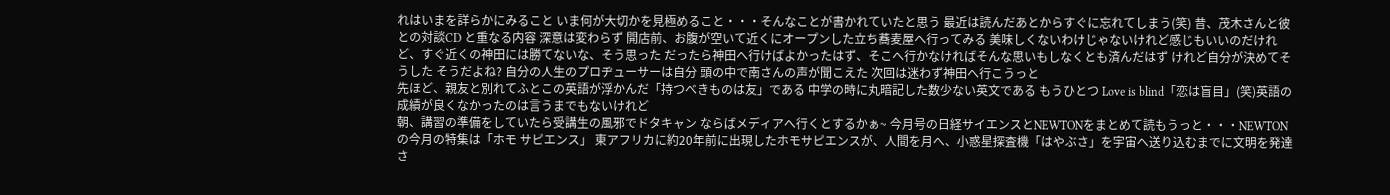れはいまを詳らかにみること いま何が大切かを見極めること・・・そんなことが書かれていたと思う 最近は読んだあとからすぐに忘れてしまう(笑) 昔、茂木さんと彼との対談CD と重なる内容 深意は変わらず 開店前、お腹が空いて近くにオープンした立ち蕎麦屋へ行ってみる 美味しくないわけじゃないけれど感じもいいのだけれど、すぐ近くの神田には勝てないな、そう思った だったら神田へ行けばよかったはず、そこへ行かなければそんな思いもしなくとも済んだはず けれど自分が決めてそうした そうだよね? 自分の人生のプロヂューサーは自分 頭の中で南さんの声が聞こえた 次回は迷わず神田へ行こうっと
先ほど、親友と別れてふとこの英語が浮かんだ「持つべきものは友」である 中学の時に丸暗記した数少ない英文である もうひとつ Love is blind「恋は盲目」(笑)英語の成績が良くなかったのは言うまでもないけれど
朝、講習の準備をしていたら受講生の風邪でドタキャン ならばメディアへ行くとするかぁ~ 今月号の日経サイエンスとNEWTONをまとめて読もうっと・・・NEWTONの今月の特集は「ホモ サピエンス」 東アフリカに約20年前に出現したホモサピエンスが、人間を月へ、小惑星探査機「はやぶさ」を宇宙へ送り込むまでに文明を発達さ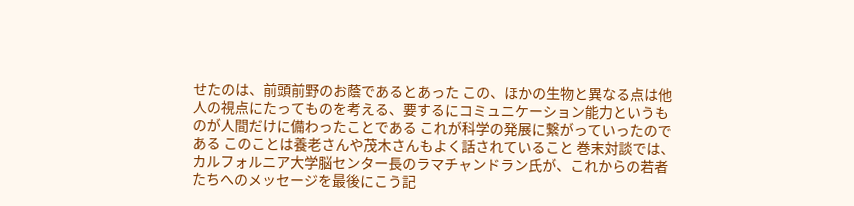せたのは、前頭前野のお蔭であるとあった この、ほかの生物と異なる点は他人の視点にたってものを考える、要するにコミュニケーション能力というものが人間だけに備わったことである これが科学の発展に繋がっていったのである このことは養老さんや茂木さんもよく話されていること 巻末対談では、カルフォルニア大学脳センター長のラマチャンドラン氏が、これからの若者たちへのメッセージを最後にこう記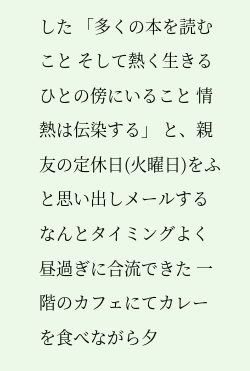した 「多くの本を読むこと そして熱く生きるひとの傍にいること 情熱は伝染する」 と、親友の定休日(火曜日)をふと思い出しメールする なんとタイミングよく昼過ぎに合流できた 一階のカフェにてカレーを食べながら夕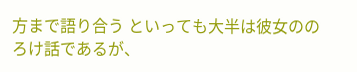方まで語り合う といっても大半は彼女ののろけ話であるが、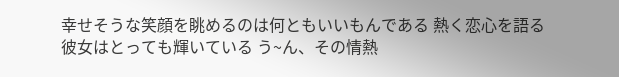幸せそうな笑顔を眺めるのは何ともいいもんである 熱く恋心を語る彼女はとっても輝いている う~ん、その情熱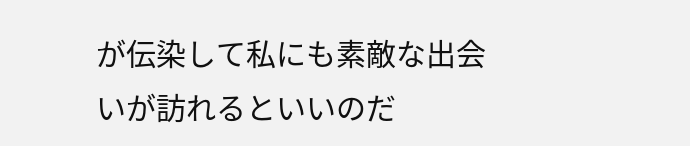が伝染して私にも素敵な出会いが訪れるといいのだ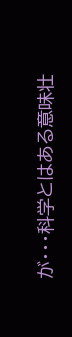が・・・科学とはある意味壮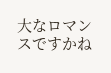大なロマンスですかね